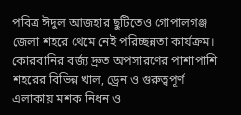পবিত্র ঈদুল আজহার ছুটিতেও গোপালগঞ্জ জেলা শহরে থেমে নেই পরিচ্ছন্নতা কার্যক্রম। কোরবানির বর্জ্য দ্রুত অপসারণের পাশাপাশি শহরের বিভিন্ন খাল, ড্রেন ও গুরুত্বপূর্ণ এলাকায় মশক নিধন ও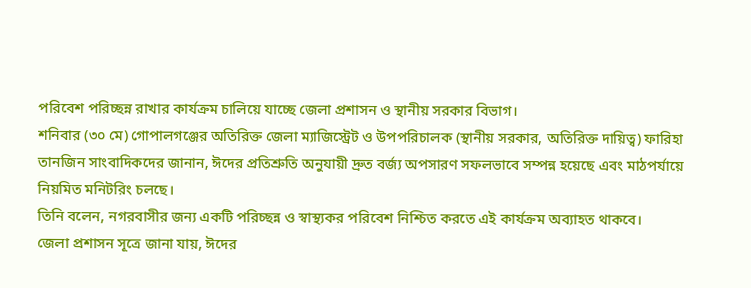পরিবেশ পরিচ্ছন্ন রাখার কার্যক্রম চালিয়ে যাচ্ছে জেলা প্রশাসন ও স্থানীয় সরকার বিভাগ।
শনিবার (৩০ মে) গোপালগঞ্জের অতিরিক্ত জেলা ম্যাজিস্ট্রেট ও উপপরিচালক (স্থানীয় সরকার, অতিরিক্ত দায়িত্ব) ফারিহা তানজিন সাংবাদিকদের জানান, ঈদের প্রতিশ্রুতি অনুযায়ী দ্রুত বর্জ্য অপসারণ সফলভাবে সম্পন্ন হয়েছে এবং মাঠপর্যায়ে নিয়মিত মনিটরিং চলছে।
তিনি বলেন, নগরবাসীর জন্য একটি পরিচ্ছন্ন ও স্বাস্থ্যকর পরিবেশ নিশ্চিত করতে এই কার্যক্রম অব্যাহত থাকবে।
জেলা প্রশাসন সূত্রে জানা যায়, ঈদের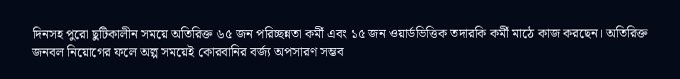দিনসহ পুরো ছুটিকালীন সময়ে অতিরিক্ত ৬৫ জন পরিচ্ছন্নতা কর্মী এবং ১৫ জন ওয়ার্ডভিত্তিক তদারকি কর্মী মাঠে কাজ করছেন। অতিরিক্ত জনবল নিয়োগের ফলে অল্প সময়েই কোরবানির বর্জ্য অপসারণ সম্ভব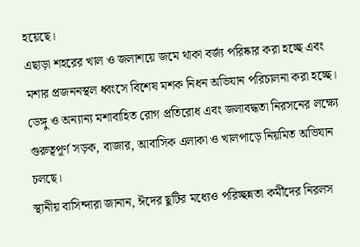হয়েছে।
এছাড়া শহরের খাল ও জলাশয়ে জমে থাকা বর্জ্য পরিষ্কার করা হচ্ছে এবং মশার প্রজননস্থল ধ্বংসে বিশেষ মশক নিধন অভিযান পরিচালনা করা হচ্ছে।
ডেঙ্গু ও অন্যান্য মশাবাহিত রোগ প্রতিরোধ এবং জলাবদ্ধতা নিরসনের লক্ষ্যে গুরুত্বপূর্ণ সড়ক, বাজার, আবাসিক এলাকা ও খালপাড়ে নিয়মিত অভিযান চলছে।
স্থানীয় বাসিন্দারা জানান, ঈদের ছুটির মধ্যেও পরিচ্ছন্নতা কর্মীদের নিরলস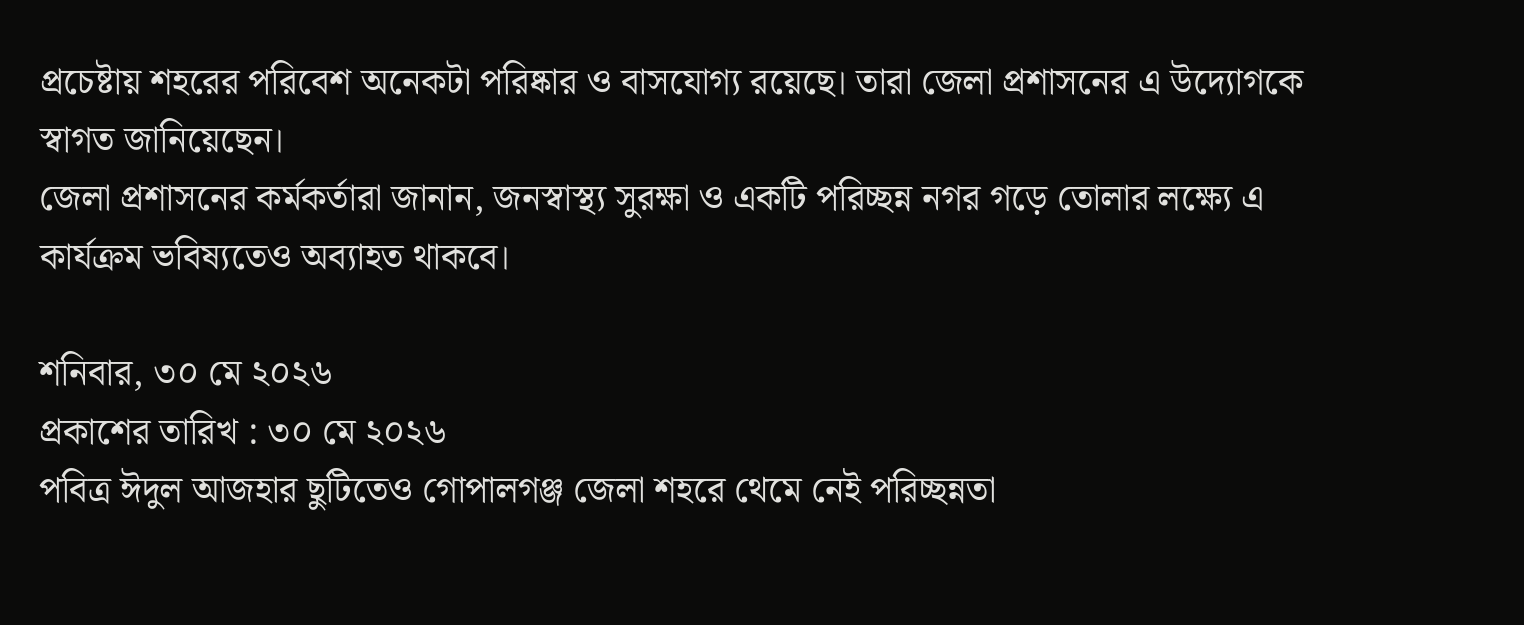প্রচেষ্টায় শহরের পরিবেশ অনেকটা পরিষ্কার ও বাসযোগ্য রয়েছে। তারা জেলা প্রশাসনের এ উদ্যোগকে স্বাগত জানিয়েছেন।
জেলা প্রশাসনের কর্মকর্তারা জানান, জনস্বাস্থ্য সুরক্ষা ও একটি পরিচ্ছন্ন নগর গড়ে তোলার লক্ষ্যে এ কার্যক্রম ভবিষ্যতেও অব্যাহত থাকবে।

শনিবার, ৩০ মে ২০২৬
প্রকাশের তারিখ : ৩০ মে ২০২৬
পবিত্র ঈদুল আজহার ছুটিতেও গোপালগঞ্জ জেলা শহরে থেমে নেই পরিচ্ছন্নতা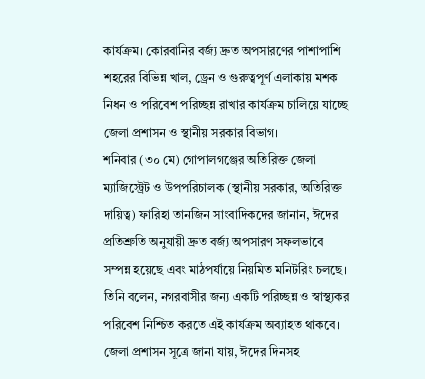কার্যক্রম। কোরবানির বর্জ্য দ্রুত অপসারণের পাশাপাশি শহরের বিভিন্ন খাল, ড্রেন ও গুরুত্বপূর্ণ এলাকায় মশক নিধন ও পরিবেশ পরিচ্ছন্ন রাখার কার্যক্রম চালিয়ে যাচ্ছে জেলা প্রশাসন ও স্থানীয় সরকার বিভাগ।
শনিবার (৩০ মে) গোপালগঞ্জের অতিরিক্ত জেলা ম্যাজিস্ট্রেট ও উপপরিচালক (স্থানীয় সরকার, অতিরিক্ত দায়িত্ব) ফারিহা তানজিন সাংবাদিকদের জানান, ঈদের প্রতিশ্রুতি অনুযায়ী দ্রুত বর্জ্য অপসারণ সফলভাবে সম্পন্ন হয়েছে এবং মাঠপর্যায়ে নিয়মিত মনিটরিং চলছে।
তিনি বলেন, নগরবাসীর জন্য একটি পরিচ্ছন্ন ও স্বাস্থ্যকর পরিবেশ নিশ্চিত করতে এই কার্যক্রম অব্যাহত থাকবে।
জেলা প্রশাসন সূত্রে জানা যায়, ঈদের দিনসহ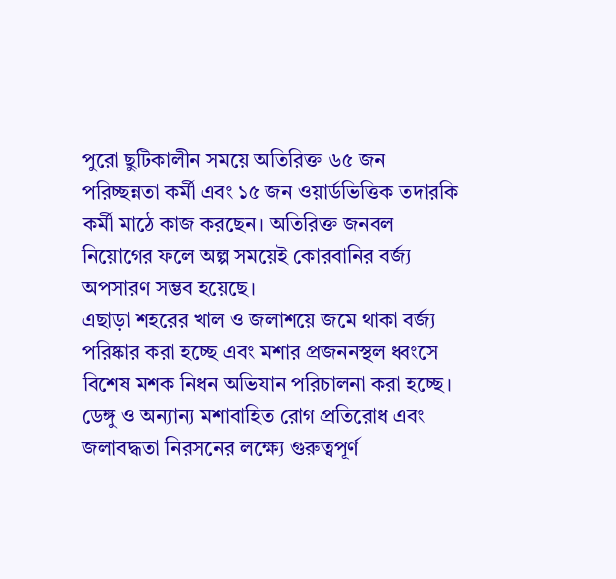পুরো ছুটিকালীন সময়ে অতিরিক্ত ৬৫ জন পরিচ্ছন্নতা কর্মী এবং ১৫ জন ওয়ার্ডভিত্তিক তদারকি কর্মী মাঠে কাজ করছেন। অতিরিক্ত জনবল নিয়োগের ফলে অল্প সময়েই কোরবানির বর্জ্য অপসারণ সম্ভব হয়েছে।
এছাড়া শহরের খাল ও জলাশয়ে জমে থাকা বর্জ্য পরিষ্কার করা হচ্ছে এবং মশার প্রজননস্থল ধ্বংসে বিশেষ মশক নিধন অভিযান পরিচালনা করা হচ্ছে।
ডেঙ্গু ও অন্যান্য মশাবাহিত রোগ প্রতিরোধ এবং জলাবদ্ধতা নিরসনের লক্ষ্যে গুরুত্বপূর্ণ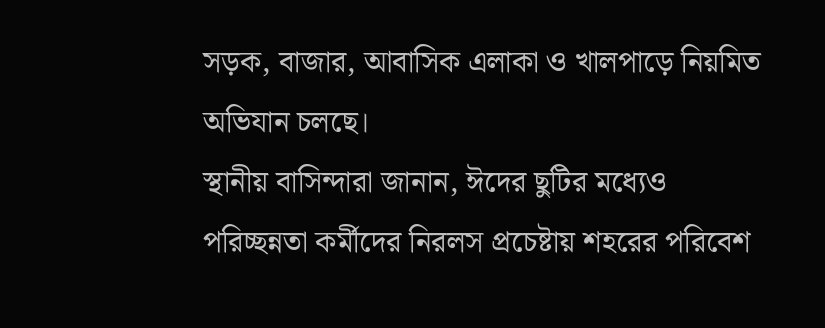সড়ক, বাজার, আবাসিক এলাকা ও খালপাড়ে নিয়মিত অভিযান চলছে।
স্থানীয় বাসিন্দারা জানান, ঈদের ছুটির মধ্যেও পরিচ্ছন্নতা কর্মীদের নিরলস প্রচেষ্টায় শহরের পরিবেশ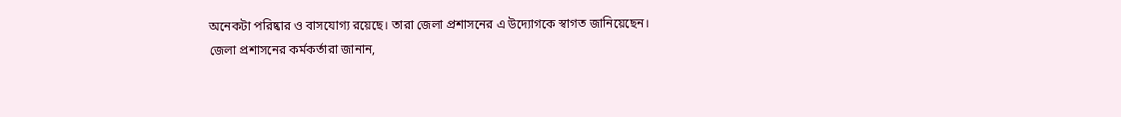অনেকটা পরিষ্কার ও বাসযোগ্য রয়েছে। তারা জেলা প্রশাসনের এ উদ্যোগকে স্বাগত জানিয়েছেন।
জেলা প্রশাসনের কর্মকর্তারা জানান,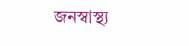জনস্বাস্থ্য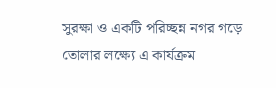সুরক্ষা ও একটি পরিচ্ছন্ন নগর গড়ে তোলার লক্ষ্যে এ কার্যক্রম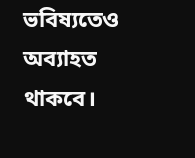ভবিষ্যতেও অব্যাহত থাকবে।